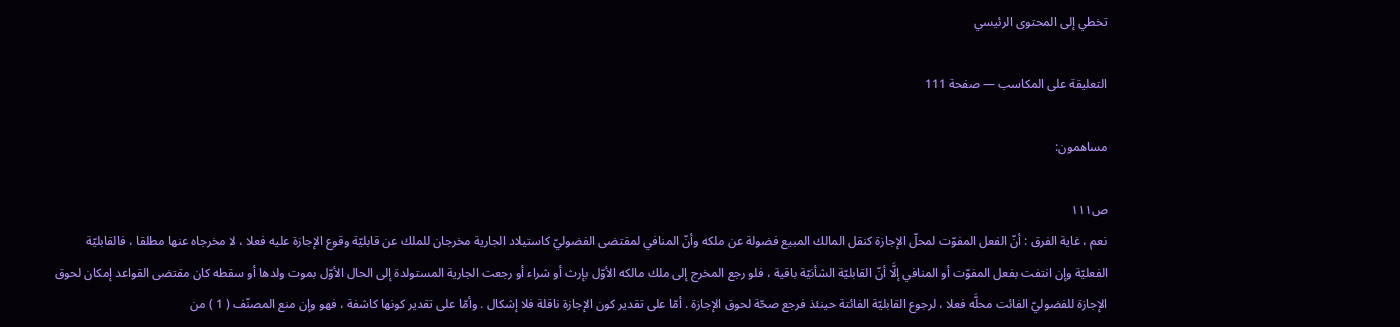تخطي إلى المحتوى الرئيسي

التعليقة على المكاسب — صفحة 111

مساهمون:

ص١١١
نعم ، غاية الفرق : أنّ الفعل المفوّت لمحلّ الإجازة كنقل المالك المبيع فضولة عن ملكه وأنّ المنافي لمقتضى الفضوليّ كاستيلاد الجارية مخرجان للملك عن قابليّة وقوع الإجازة عليه فعلا ، لا مخرجاه عنها مطلقا ، فالقابليّة الفعليّة وإن انتفت بفعل المفوّت أو المنافي إلَّا أنّ القابليّة الشأنيّة باقية ، فلو رجع المخرج إلى ملك مالكه الأوّل بإرث أو شراء أو رجعت الجارية المستولدة إلى الحال الأوّل بموت ولدها أو سقطه كان مقتضى القواعد إمكان لحوق الإجازة للفضوليّ الفائت محلَّه فعلا ، لرجوع القابليّة الفائتة حينئذ فرجع صحّة لحوق الإجازة . أمّا على تقدير كون الإجازة ناقلة فلا إشكال . وأمّا على تقدير كونها كاشفة ، فهو وإن منع المصنّف ( 1 ) من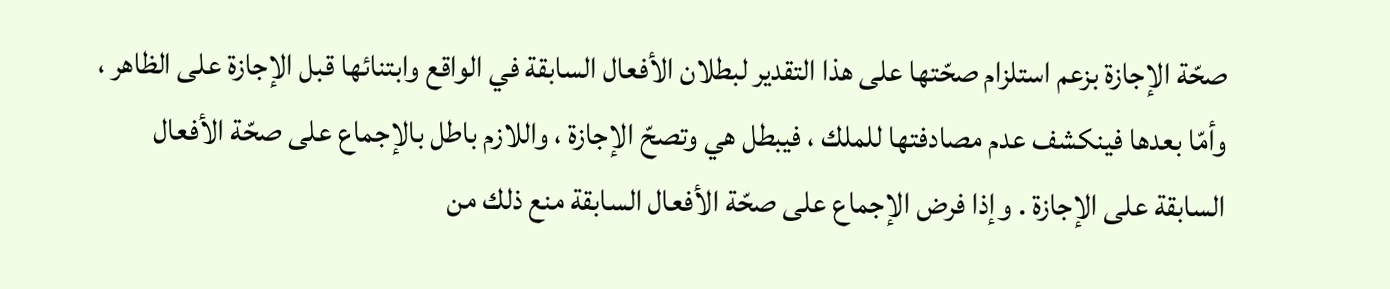صحّة الإجازة بزعم استلزام صحّتها على هذا التقدير لبطلان الأفعال السابقة في الواقع وابتنائها قبل الإجازة على الظاهر ، وأمّا بعدها فينكشف عدم مصادفتها للملك ، فيبطل هي وتصحّ الإجازة ، واللازم باطل بالإجماع على صحّة الأفعال السابقة على الإجازة . وإذا فرض الإجماع على صحّة الأفعال السابقة منع ذلك من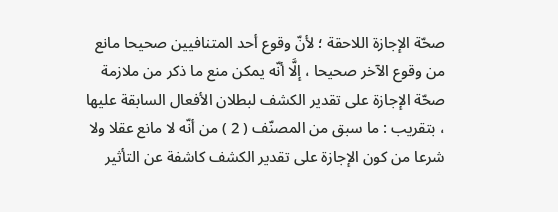صحّة الإجازة اللاحقة ؛ لأنّ وقوع أحد المتنافيين صحيحا مانع من وقوع الآخر صحيحا ، إلَّا أنّه يمكن منع ما ذكر من ملازمة صحّة الإجازة على تقدير الكشف لبطلان الأفعال السابقة عليها ، بتقريب : ما سبق من المصنّف ( 2 ) من أنّه لا مانع عقلا ولا شرعا من كون الإجازة على تقدير الكشف كاشفة عن التأثير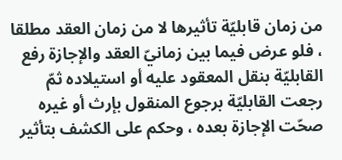من زمان قابليّة تأثيرها لا من زمان العقد مطلقا ، فلو عرض فيما بين زمانيّ العقد والإجازة رفع القابليّة بنقل المعقود عليه أو استيلاده ثمّ رجعت القابليّة برجوع المنقول بإرث أو غيره صحّت الإجازة بعده ، وحكم على الكشف بتأثير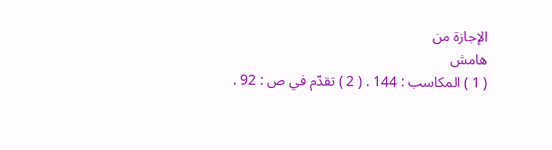الإجازة من
هامش
( 1 ) المكاسب : 144 . ( 2 ) تقدّم في ص : 92 .